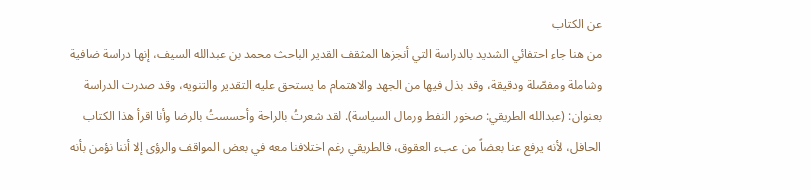عن الكتاب
من هنا جاء احتفائي الشديد بالدراسة التي أنجزها المثقف القدير الباحث محمد بن عبدالله السيف، إنها دراسة ضافية وشاملة ومفصّلة ودقيقة، وقد بذل فيها من الجهد والاهتمام ما يستحق عليه التقدير والتنويه، وقد صدرت الدراسة بعنوان: (عبدالله الطريقي: صخور النفط ورمال السياسة). لقد شعرتُ بالراحة وأحسستُ بالرضا وأنا اقرأ هذا الكتاب الحافل، لأنه يرفع عنا بعضاً من عبء العقوق، فالطريقي رغم اختلافنا معه في بعض المواقف والرؤى إلا أننا نؤمن بأنه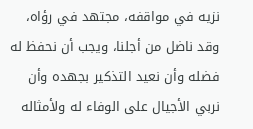نزيه في مواقفه، مجتهد في رؤاه، وقد ناضل من أجلنا، ويجب أن نحفظ له فضله وأن نعيد التذكير بجهده وأن نربي الأجيال على الوفاء له ولأمثاله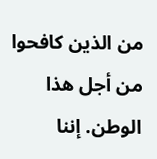من الذين كافحوا من أجل هذا الوطن. إننا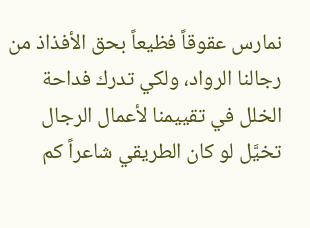نمارس عقوقاً فظيعاً بحق الأفذاذ من رجالنا الرواد، ولكي تدرك فداحة الخلل في تقييمنا لأعمال الرجال تخيَّل لو كان الطريقي شاعراً كم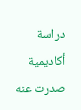دراسة أكاديمية صدرت عنه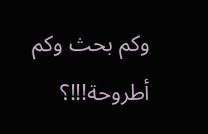وكم بحث وكم أطروحة!!!؟